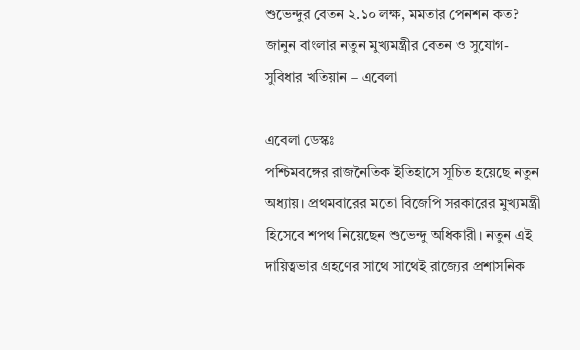শুভেন্দুর বেতন ২.১০ লক্ষ, মমতার পেনশন কত? জানুন বাংলার নতুন মুখ্যমন্ত্রীর বেতন ও সুযোগ-সুবিধার খতিয়ান – এবেলা

এবেলা ডেস্কঃ
পশ্চিমবঙ্গের রাজনৈতিক ইতিহাসে সূচিত হয়েছে নতুন অধ্যায়। প্রথমবারের মতো বিজেপি সরকারের মুখ্যমন্ত্রী হিসেবে শপথ নিয়েছেন শুভেন্দু অধিকারী। নতুন এই দায়িত্বভার গ্রহণের সাথে সাথেই রাজ্যের প্রশাসনিক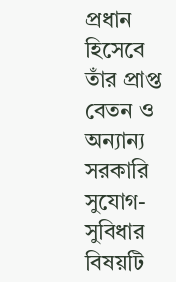প্রধান হিসেবে তাঁর প্রাপ্ত বেতন ও অন্যান্য সরকারি সুযোগ-সুবিধার বিষয়টি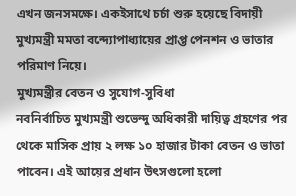এখন জনসমক্ষে। একইসাথে চর্চা শুরু হয়েছে বিদায়ী মুখ্যমন্ত্রী মমতা বন্দ্যোপাধ্যায়ের প্রাপ্ত পেনশন ও ভাতার পরিমাণ নিয়ে।
মুখ্যমন্ত্রীর বেতন ও সুযোগ-সুবিধা
নবনির্বাচিত মুখ্যমন্ত্রী শুভেন্দু অধিকারী দায়িত্ব গ্রহণের পর থেকে মাসিক প্রায় ২ লক্ষ ১০ হাজার টাকা বেতন ও ভাতা পাবেন। এই আয়ের প্রধান উৎসগুলো হলো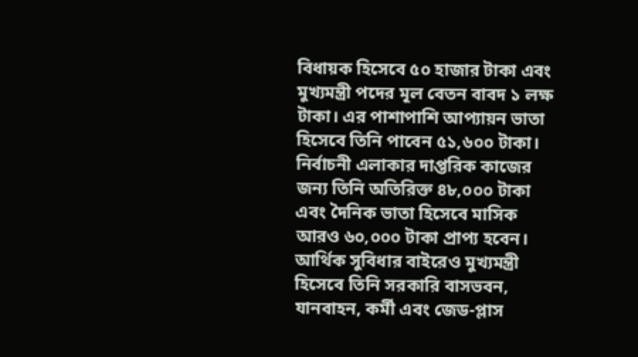বিধায়ক হিসেবে ৫০ হাজার টাকা এবং মুখ্যমন্ত্রী পদের মূল বেতন বাবদ ১ লক্ষ টাকা। এর পাশাপাশি আপ্যায়ন ভাতা হিসেবে তিনি পাবেন ৫১,৬০০ টাকা। নির্বাচনী এলাকার দাপ্তরিক কাজের জন্য তিনি অতিরিক্ত ৪৮,০০০ টাকা এবং দৈনিক ভাতা হিসেবে মাসিক আরও ৬০,০০০ টাকা প্রাপ্য হবেন। আর্থিক সুবিধার বাইরেও মুখ্যমন্ত্রী হিসেবে তিনি সরকারি বাসভবন, যানবাহন, কর্মী এবং জেড-প্লাস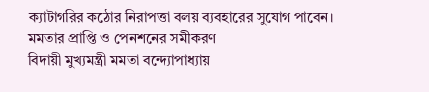ক্যাটাগরির কঠোর নিরাপত্তা বলয় ব্যবহারের সুযোগ পাবেন।
মমতার প্রাপ্তি ও পেনশনের সমীকরণ
বিদায়ী মুখ্যমন্ত্রী মমতা বন্দ্যোপাধ্যায়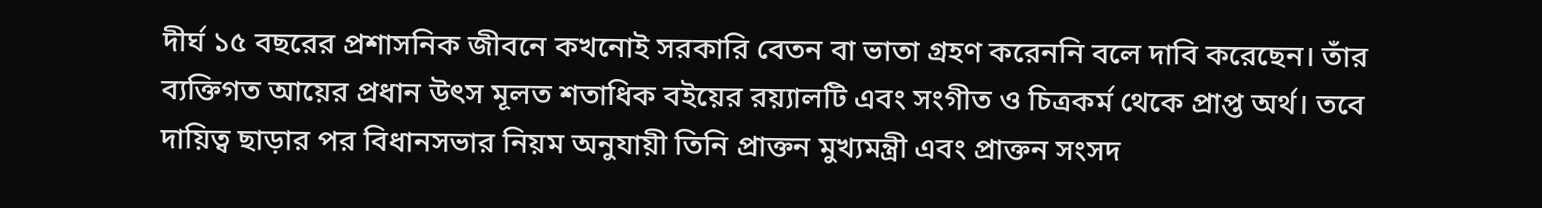দীর্ঘ ১৫ বছরের প্রশাসনিক জীবনে কখনোই সরকারি বেতন বা ভাতা গ্রহণ করেননি বলে দাবি করেছেন। তাঁর ব্যক্তিগত আয়ের প্রধান উৎস মূলত শতাধিক বইয়ের রয়্যালটি এবং সংগীত ও চিত্রকর্ম থেকে প্রাপ্ত অর্থ। তবে দায়িত্ব ছাড়ার পর বিধানসভার নিয়ম অনুযায়ী তিনি প্রাক্তন মুখ্যমন্ত্রী এবং প্রাক্তন সংসদ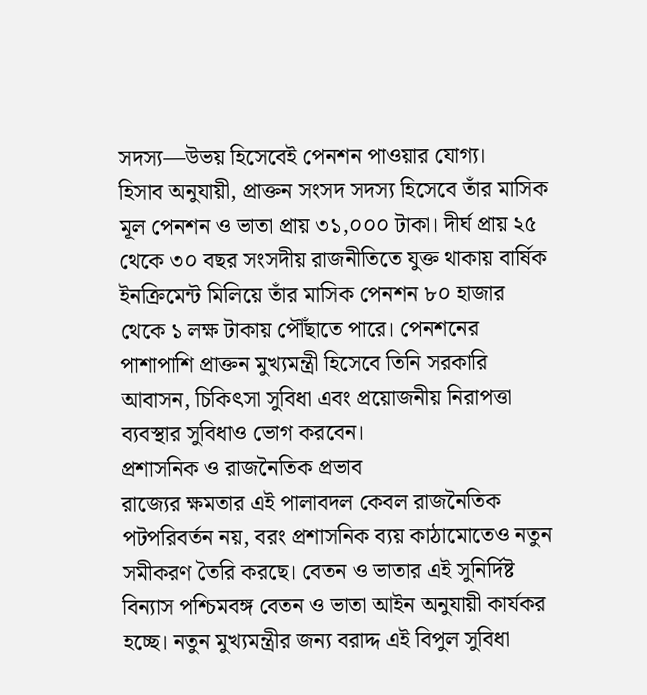সদস্য—উভয় হিসেবেই পেনশন পাওয়ার যোগ্য।
হিসাব অনুযায়ী, প্রাক্তন সংসদ সদস্য হিসেবে তাঁর মাসিক মূল পেনশন ও ভাতা প্রায় ৩১,০০০ টাকা। দীর্ঘ প্রায় ২৫ থেকে ৩০ বছর সংসদীয় রাজনীতিতে যুক্ত থাকায় বার্ষিক ইনক্রিমেন্ট মিলিয়ে তাঁর মাসিক পেনশন ৮০ হাজার থেকে ১ লক্ষ টাকায় পৌঁছাতে পারে। পেনশনের পাশাপাশি প্রাক্তন মুখ্যমন্ত্রী হিসেবে তিনি সরকারি আবাসন, চিকিৎসা সুবিধা এবং প্রয়োজনীয় নিরাপত্তা ব্যবস্থার সুবিধাও ভোগ করবেন।
প্রশাসনিক ও রাজনৈতিক প্রভাব
রাজ্যের ক্ষমতার এই পালাবদল কেবল রাজনৈতিক পটপরিবর্তন নয়, বরং প্রশাসনিক ব্যয় কাঠামোতেও নতুন সমীকরণ তৈরি করছে। বেতন ও ভাতার এই সুনির্দিষ্ট বিন্যাস পশ্চিমবঙ্গ বেতন ও ভাতা আইন অনুযায়ী কার্যকর হচ্ছে। নতুন মুখ্যমন্ত্রীর জন্য বরাদ্দ এই বিপুল সুবিধা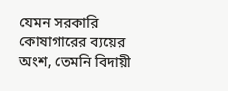যেমন সরকারি কোষাগারের ব্যয়ের অংশ, তেমনি বিদায়ী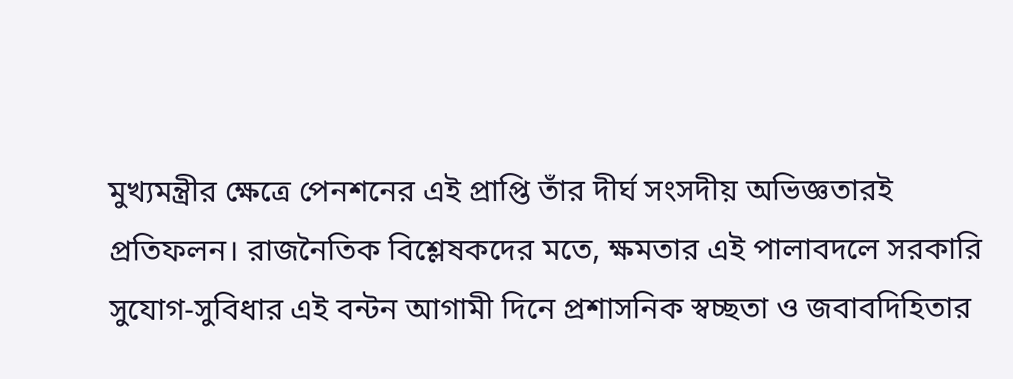মুখ্যমন্ত্রীর ক্ষেত্রে পেনশনের এই প্রাপ্তি তাঁর দীর্ঘ সংসদীয় অভিজ্ঞতারই প্রতিফলন। রাজনৈতিক বিশ্লেষকদের মতে, ক্ষমতার এই পালাবদলে সরকারি সুযোগ-সুবিধার এই বন্টন আগামী দিনে প্রশাসনিক স্বচ্ছতা ও জবাবদিহিতার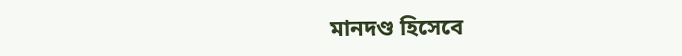মানদণ্ড হিসেবে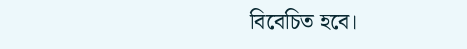বিবেচিত হবে।